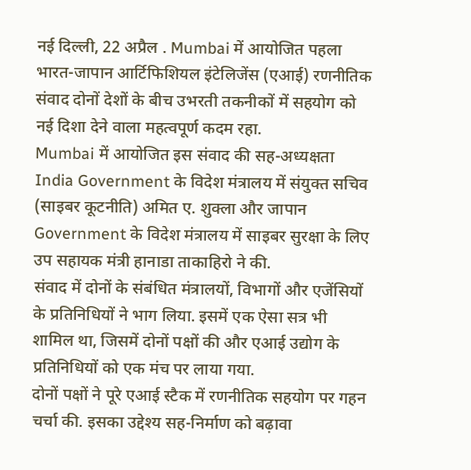नई दिल्ली, 22 अप्रैल . Mumbai में आयोजित पहला भारत-जापान आर्टिफिशियल इंटेलिजेंस (एआई) रणनीतिक संवाद दोनों देशों के बीच उभरती तकनीकों में सहयोग को नई दिशा देने वाला महत्वपूर्ण कदम रहा.
Mumbai में आयोजित इस संवाद की सह-अध्यक्षता India Government के विदेश मंत्रालय में संयुक्त सचिव (साइबर कूटनीति) अमित ए. शुक्ला और जापान Government के विदेश मंत्रालय में साइबर सुरक्षा के लिए उप सहायक मंत्री हानाडा ताकाहिरो ने की.
संवाद में दोनों के संबंधित मंत्रालयों, विभागों और एजेंसियों के प्रतिनिधियों ने भाग लिया. इसमें एक ऐसा सत्र भी शामिल था, जिसमें दोनों पक्षों की और एआई उद्योग के प्रतिनिधियों को एक मंच पर लाया गया.
दोनों पक्षों ने पूरे एआई स्टैक में रणनीतिक सहयोग पर गहन चर्चा की. इसका उद्देश्य सह-निर्माण को बढ़ावा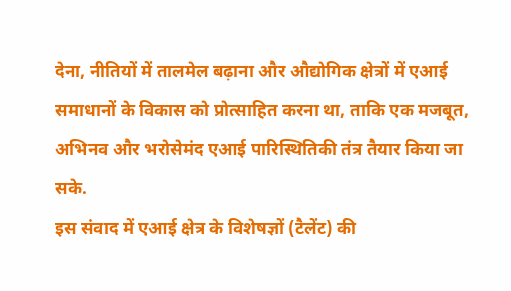देना, नीतियों में तालमेल बढ़ाना और औद्योगिक क्षेत्रों में एआई समाधानों के विकास को प्रोत्साहित करना था, ताकि एक मजबूत, अभिनव और भरोसेमंद एआई पारिस्थितिकी तंत्र तैयार किया जा सके.
इस संवाद में एआई क्षेत्र के विशेषज्ञों (टैलेंट) की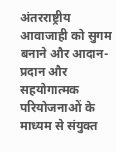अंतरराष्ट्रीय आवाजाही को सुगम बनाने और आदान-प्रदान और सहयोगात्मक परियोजनाओं के माध्यम से संयुक्त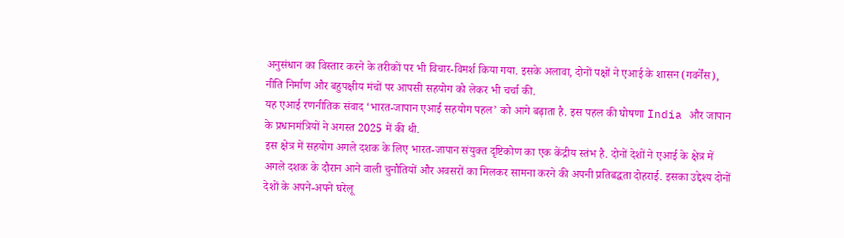अनुसंधान का विस्तार करने के तरीकों पर भी विचार-विमर्श किया गया. इसके अलावा, दोनों पक्षों ने एआई के शासन (गवर्नेंस), नीति निर्माण और बहुपक्षीय मंचों पर आपसी सहयोग को लेकर भी चर्चा की.
यह एआई रणनीतिक संवाद ‘भारत-जापान एआई सहयोग पहल’ को आगे बढ़ाता है. इस पहल की घोषणा India और जापान के प्रधानमंत्रियों ने अगस्त 2025 में की थी.
इस क्षेत्र में सहयोग अगले दशक के लिए भारत-जापान संयुक्त दृष्टिकोण का एक केंद्रीय स्तंभ है. दोनों देशों ने एआई के क्षेत्र में अगले दशक के दौरान आने वाली चुनौतियों और अवसरों का मिलकर सामना करने की अपनी प्रतिबद्धता दोहराई. इसका उद्देश्य दोनों देशों के अपने-अपने घरेलू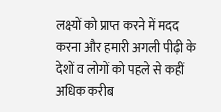लक्ष्यों को प्राप्त करने में मदद करना और हमारी अगली पीढ़ी के देशों व लोगों को पहले से कहीं अधिक करीब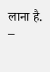लाना है.
–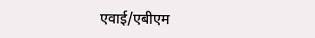एवाई/एबीएम